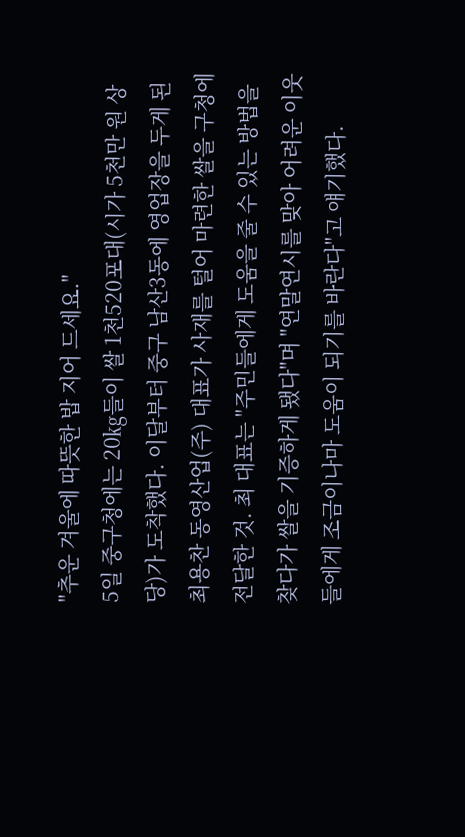"추운 겨울에 따뜻한 밥 지어 드세요."
5일 중구청에는 20㎏들이 쌀 1천520포대(시가 5천만 원 상당)가 도착했다. 이달부터 중구 남산3동에 영업장을 두게 된 최용찬 동영산업(주) 대표가 사재를 털어 마련한 쌀을 구청에 전달한 것. 최 대표는 "주민들에게 도움을 줄 수 있는 방법을 찾다가 쌀을 기증하게 됐다"며 "연말연시를 맞아 어려운 이웃들에게 조금이나마 도움이 되기를 바란다"고 얘기했다.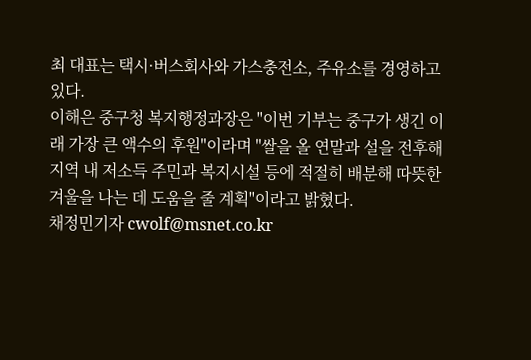최 대표는 택시·버스회사와 가스충전소, 주유소를 경영하고 있다.
이해은 중구청 복지행정과장은 "이번 기부는 중구가 생긴 이래 가장 큰 액수의 후원"이라며 "쌀을 올 연말과 설을 전후해 지역 내 저소득 주민과 복지시설 등에 적절히 배분해 따뜻한 겨울을 나는 데 도움을 줄 계획"이라고 밝혔다.
채정민기자 cwolf@msnet.co.kr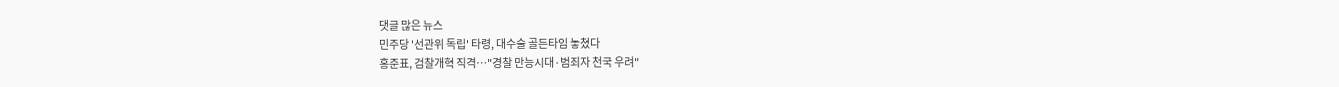댓글 많은 뉴스
민주당 '선관위 독립' 타령, 대수술 골든타임 놓쳤다
홍준표, 검찰개혁 직격…"경찰 만능시대·범죄자 천국 우려"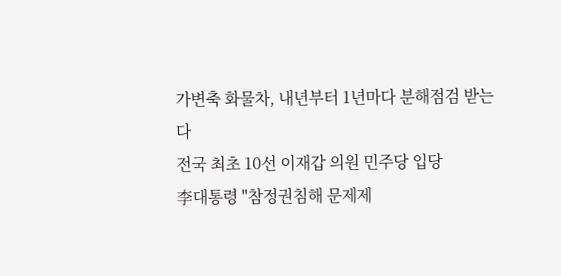가변축 화물차, 내년부터 1년마다 분해점검 받는다
전국 최초 10선 이재갑 의원 민주당 입당
李대통령 "참정권침해 문제제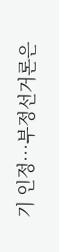기 인정…부정선거론은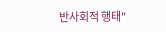반사회적 행태"